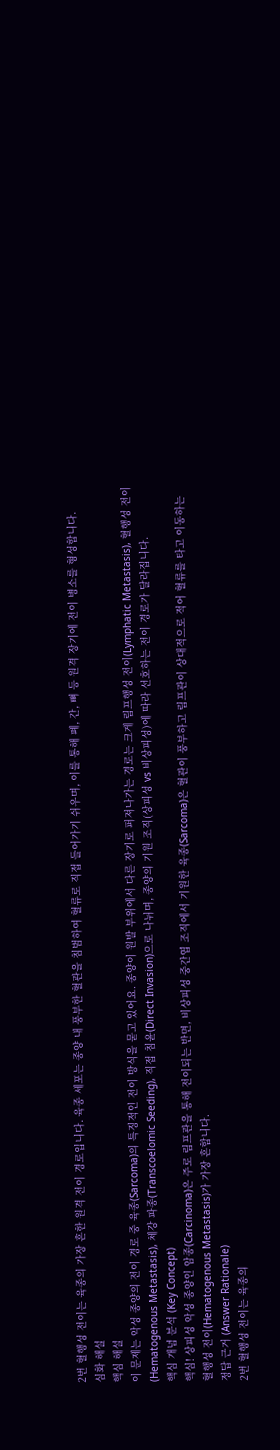2번 혈행성 전이는 육종의 가장 흔한 원격 전이 경로입니다. 육종 세포는 종양 내 풍부한 혈관을 침범하여 혈류로 직접 들어가기 쉬우며, 이를 통해 폐, 간, 뼈 등 원격 장기에 전이 병소를 형성합니다.
심화 해설
핵심 해설
이 문제는 악성 종양의 전이 경로 중 육종(Sarcoma)의 특징적인 전이 방식을 묻고 있어요. 종양이 원발 부위에서 다른 장기로 퍼져나가는 경로는 크게 림프행성 전이(Lymphatic Metastasis), 혈행성 전이(Hematogenous Metastasis), 체강 파종(Transcoelomic Seeding), 직접 침윤(Direct Invasion)으로 나뉘며, 종양의 기원 조직(상피성 vs 비상피성)에 따라 선호하는 전이 경로가 달라집니다.
핵심 개념 분석 (Key Concept)
핵심! 상피성 악성 종양인 암종(Carcinoma)은 주로 림프관을 통해 전이되는 반면, 비상피성 중간엽 조직에서 기원한 육종(Sarcoma)은 혈관이 풍부하고 림프관이 상대적으로 적어 혈류를 타고 이동하는 혈행성 전이(Hematogenous Metastasis)가 가장 흔합니다.
정답 근거 (Answer Rationale)
2번 혈행성 전이는 육종의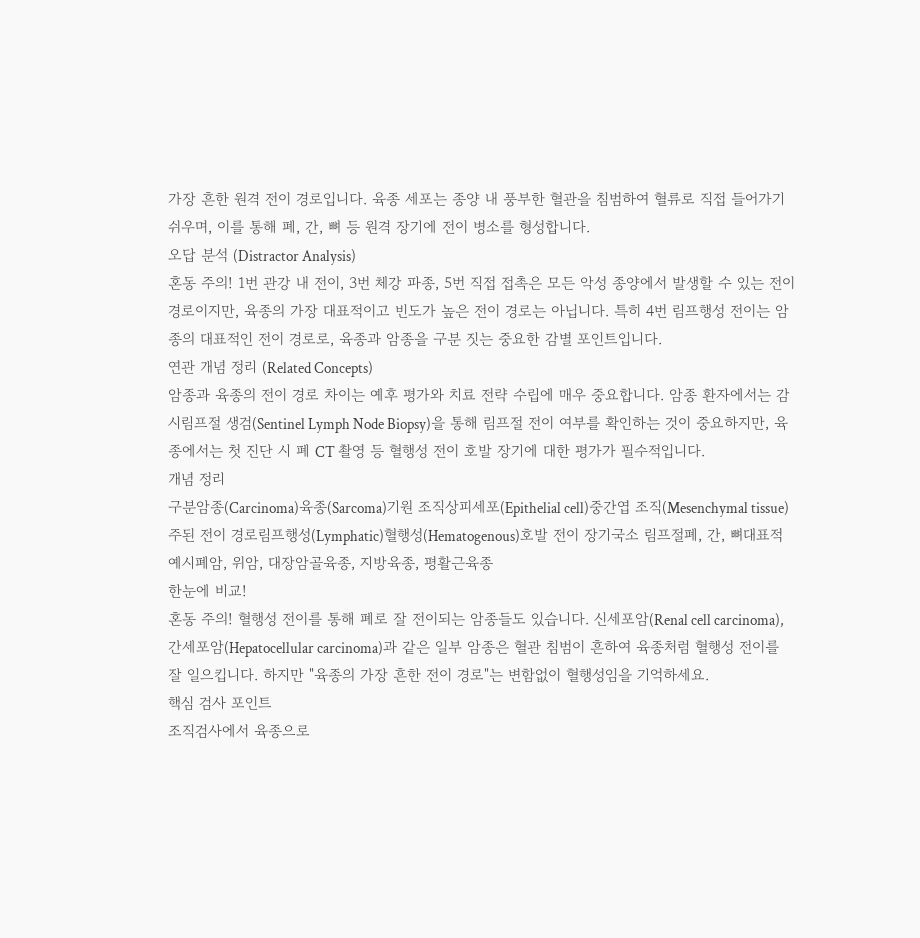가장 흔한 원격 전이 경로입니다. 육종 세포는 종양 내 풍부한 혈관을 침범하여 혈류로 직접 들어가기 쉬우며, 이를 통해 폐, 간, 뼈 등 원격 장기에 전이 병소를 형성합니다.
오답 분석 (Distractor Analysis)
혼동 주의! 1번 관강 내 전이, 3번 체강 파종, 5번 직접 접촉은 모든 악성 종양에서 발생할 수 있는 전이 경로이지만, 육종의 가장 대표적이고 빈도가 높은 전이 경로는 아닙니다. 특히 4번 림프행성 전이는 암종의 대표적인 전이 경로로, 육종과 암종을 구분 짓는 중요한 감별 포인트입니다.
연관 개념 정리 (Related Concepts)
암종과 육종의 전이 경로 차이는 예후 평가와 치료 전략 수립에 매우 중요합니다. 암종 환자에서는 감시림프절 생검(Sentinel Lymph Node Biopsy)을 통해 림프절 전이 여부를 확인하는 것이 중요하지만, 육종에서는 첫 진단 시 폐 CT 촬영 등 혈행성 전이 호발 장기에 대한 평가가 필수적입니다.
개념 정리
구분암종(Carcinoma)육종(Sarcoma)기원 조직상피세포(Epithelial cell)중간엽 조직(Mesenchymal tissue)주된 전이 경로림프행성(Lymphatic)혈행성(Hematogenous)호발 전이 장기국소 림프절폐, 간, 뼈대표적 예시폐암, 위암, 대장암골육종, 지방육종, 평활근육종
한눈에 비교!
혼동 주의! 혈행성 전이를 통해 폐로 잘 전이되는 암종들도 있습니다. 신세포암(Renal cell carcinoma), 간세포암(Hepatocellular carcinoma)과 같은 일부 암종은 혈관 침범이 흔하여 육종처럼 혈행성 전이를 잘 일으킵니다. 하지만 "육종의 가장 흔한 전이 경로"는 변함없이 혈행성임을 기억하세요.
핵심 검사 포인트
조직검사에서 육종으로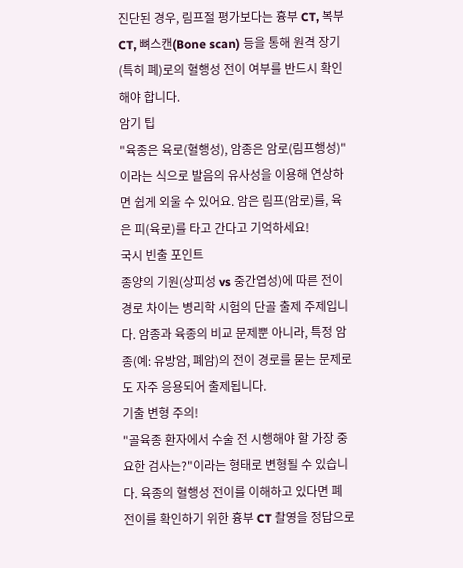진단된 경우, 림프절 평가보다는 흉부 CT, 복부 CT, 뼈스캔(Bone scan) 등을 통해 원격 장기(특히 폐)로의 혈행성 전이 여부를 반드시 확인해야 합니다.
암기 팁
"육종은 육로(혈행성), 암종은 암로(림프행성)"이라는 식으로 발음의 유사성을 이용해 연상하면 쉽게 외울 수 있어요. 암은 림프(암로)를, 육은 피(육로)를 타고 간다고 기억하세요!
국시 빈출 포인트
종양의 기원(상피성 vs 중간엽성)에 따른 전이 경로 차이는 병리학 시험의 단골 출제 주제입니다. 암종과 육종의 비교 문제뿐 아니라, 특정 암종(예: 유방암, 폐암)의 전이 경로를 묻는 문제로도 자주 응용되어 출제됩니다.
기출 변형 주의!
"골육종 환자에서 수술 전 시행해야 할 가장 중요한 검사는?"이라는 형태로 변형될 수 있습니다. 육종의 혈행성 전이를 이해하고 있다면 폐 전이를 확인하기 위한 흉부 CT 촬영을 정답으로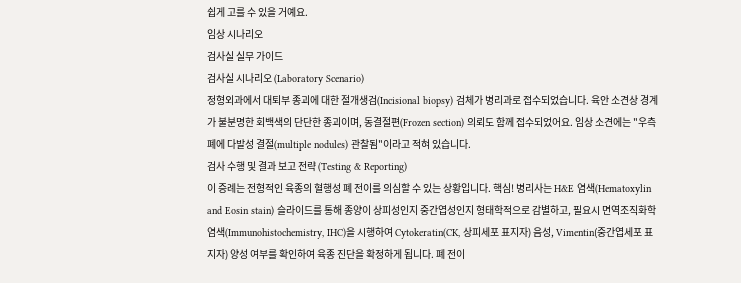쉽게 고를 수 있을 거예요.
임상 시나리오
검사실 실무 가이드
검사실 시나리오 (Laboratory Scenario)
정형외과에서 대퇴부 종괴에 대한 절개생검(Incisional biopsy) 검체가 병리과로 접수되었습니다. 육안 소견상 경계가 불분명한 회백색의 단단한 종괴이며, 동결절편(Frozen section) 의뢰도 함께 접수되었어요. 임상 소견에는 "우측 폐에 다발성 결절(multiple nodules) 관찰됨"이라고 적혀 있습니다.
검사 수행 및 결과 보고 전략 (Testing & Reporting)
이 증례는 전형적인 육종의 혈행성 폐 전이를 의심할 수 있는 상황입니다. 핵심! 병리사는 H&E 염색(Hematoxylin and Eosin stain) 슬라이드를 통해 종양이 상피성인지 중간엽성인지 형태학적으로 감별하고, 필요시 면역조직화학염색(Immunohistochemistry, IHC)을 시행하여 Cytokeratin(CK, 상피세포 표지자) 음성, Vimentin(중간엽세포 표지자) 양성 여부를 확인하여 육종 진단을 확정하게 됩니다. 폐 전이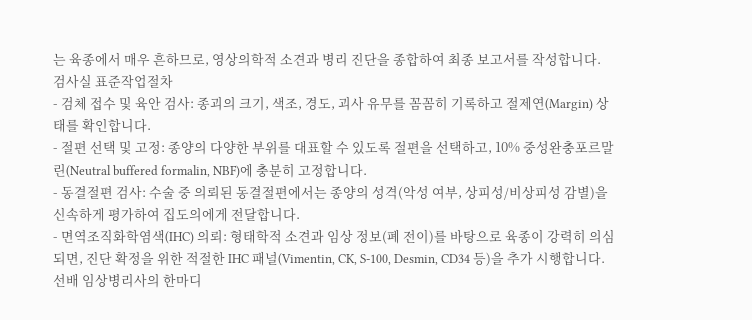는 육종에서 매우 흔하므로, 영상의학적 소견과 병리 진단을 종합하여 최종 보고서를 작성합니다.
검사실 표준작업절차
- 검체 접수 및 육안 검사: 종괴의 크기, 색조, 경도, 괴사 유무를 꼼꼼히 기록하고 절제연(Margin) 상태를 확인합니다.
- 절편 선택 및 고정: 종양의 다양한 부위를 대표할 수 있도록 절편을 선택하고, 10% 중성완충포르말린(Neutral buffered formalin, NBF)에 충분히 고정합니다.
- 동결절편 검사: 수술 중 의뢰된 동결절편에서는 종양의 성격(악성 여부, 상피성/비상피성 감별)을 신속하게 평가하여 집도의에게 전달합니다.
- 면역조직화학염색(IHC) 의뢰: 형태학적 소견과 임상 정보(폐 전이)를 바탕으로 육종이 강력히 의심되면, 진단 확정을 위한 적절한 IHC 패널(Vimentin, CK, S-100, Desmin, CD34 등)을 추가 시행합니다.
선배 임상병리사의 한마디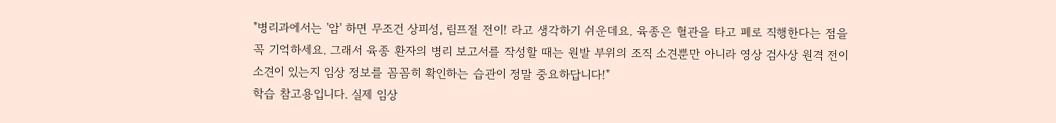"병리과에서는 '암' 하면 무조건 상피성, 림프절 전이! 라고 생각하기 쉬운데요. 육종은 혈관을 타고 폐로 직행한다는 점을 꼭 기억하세요. 그래서 육종 환자의 병리 보고서를 작성할 때는 원발 부위의 조직 소견뿐만 아니라 영상 검사상 원격 전이 소견이 있는지 임상 정보를 꼼꼼히 확인하는 습관이 정말 중요하답니다!"
학습 참고용입니다. 실제 임상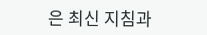은 최신 지침과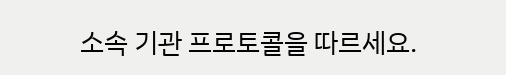소속 기관 프로토콜을 따르세요.